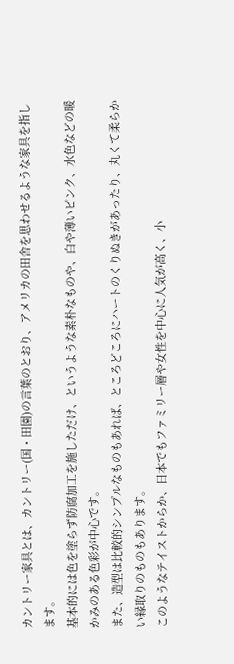カントリー家具とは、カントリー(国・田園)の言葉のとおり、アメリカの田舎を思わせるような家具を指します。
基本的には色を塗らず防腐加工を施しただけ、というような素朴なものや、白や薄いピンク、水色などの暖かみのある色彩が中心です。
また、造型は比較的シンプルなものもあれば、ところどころにハートのくりぬきがあったり、丸くて柔らかい縁取りのものもあります。
このようなテイストからか、日本でもファミリー層や女性を中心に人気が高く、小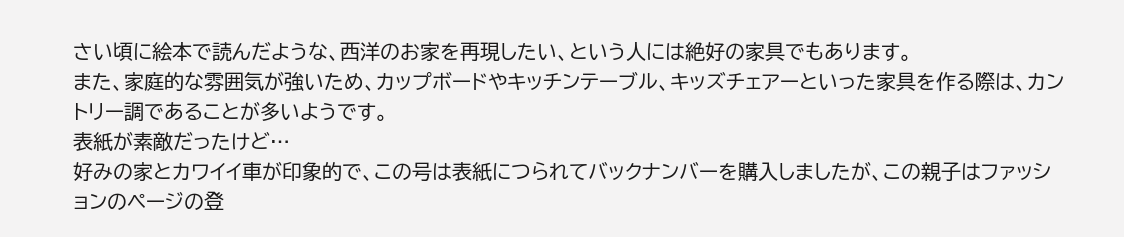さい頃に絵本で読んだような、西洋のお家を再現したい、という人には絶好の家具でもあります。
また、家庭的な雰囲気が強いため、カップボードやキッチンテーブル、キッズチェアーといった家具を作る際は、カントリー調であることが多いようです。
表紙が素敵だったけど…
好みの家とカワイイ車が印象的で、この号は表紙につられてバックナンバーを購入しましたが、この親子はファッションのページの登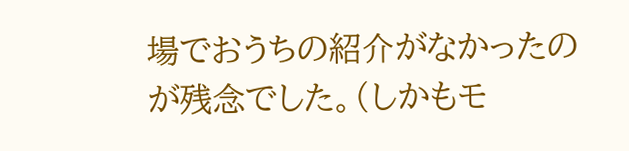場でおうちの紹介がなかったのが残念でした。(しかもモ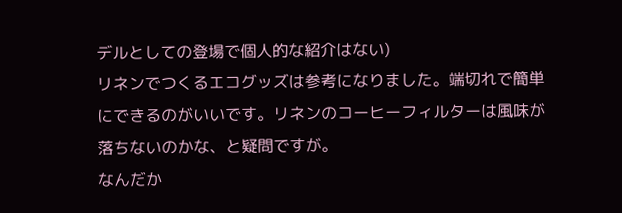デルとしての登場で個人的な紹介はない)
リネンでつくるエコグッズは参考になりました。端切れで簡単にできるのがいいです。リネンのコーヒーフィルターは風味が落ちないのかな、と疑問ですが。
なんだか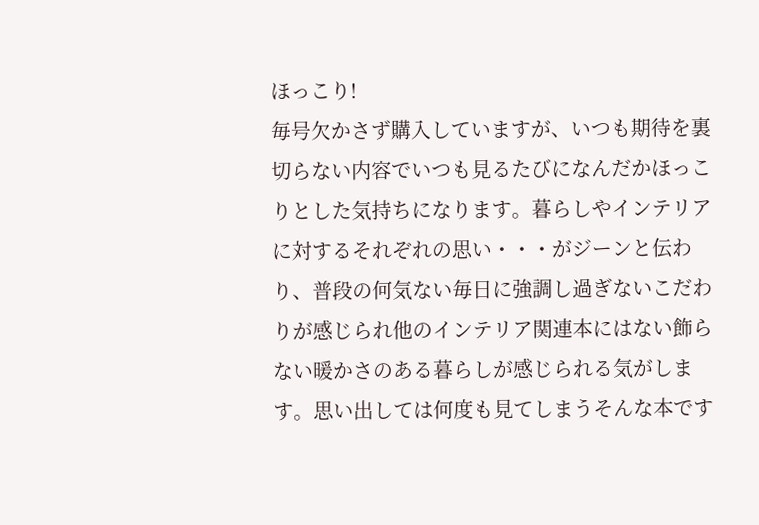ほっこり!
毎号欠かさず購入していますが、いつも期待を裏切らない内容でいつも見るたびになんだかほっこりとした気持ちになります。暮らしやインテリアに対するそれぞれの思い・・・がジーンと伝わり、普段の何気ない毎日に強調し過ぎないこだわりが感じられ他のインテリア関連本にはない飾らない暖かさのある暮らしが感じられる気がします。思い出しては何度も見てしまうそんな本です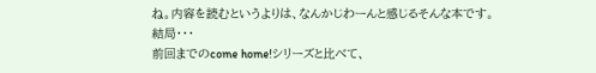ね。内容を読むというよりは、なんかじわーんと感じるそんな本です。
結局・・・
前回までのcome home!シリーズと比べて、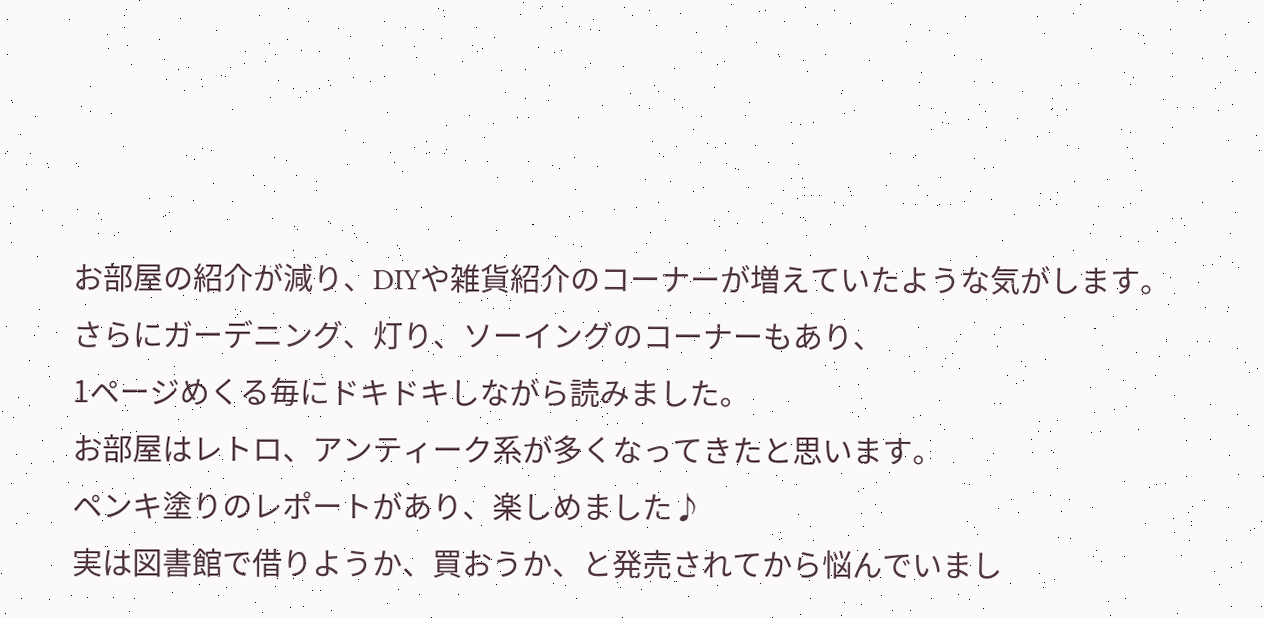お部屋の紹介が減り、DIYや雑貨紹介のコーナーが増えていたような気がします。
さらにガーデニング、灯り、ソーイングのコーナーもあり、
1ページめくる毎にドキドキしながら読みました。
お部屋はレトロ、アンティーク系が多くなってきたと思います。
ペンキ塗りのレポートがあり、楽しめました♪
実は図書館で借りようか、買おうか、と発売されてから悩んでいまし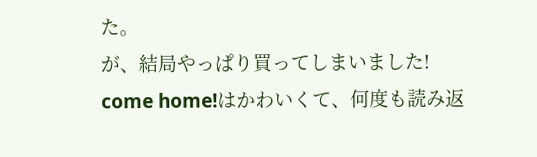た。
が、結局やっぱり買ってしまいました!
come home!はかわいくて、何度も読み返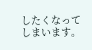したくなってしまいます。